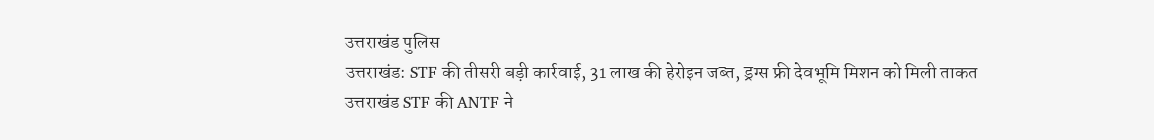उत्तराखंड पुलिस
उत्तराखंड: STF की तीसरी बड़ी कार्रवाई, 31 लाख की हेरोइन जब्त, ड्रग्स फ्री देवभूमि मिशन को मिली ताकत
उत्तराखंड STF की ANTF ने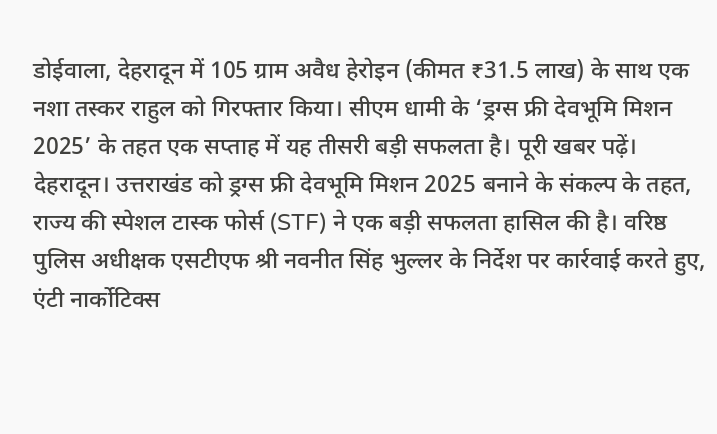डोईवाला, देहरादून में 105 ग्राम अवैध हेरोइन (कीमत ₹31.5 लाख) के साथ एक नशा तस्कर राहुल को गिरफ्तार किया। सीएम धामी के ‘ड्रग्स फ्री देवभूमि मिशन 2025’ के तहत एक सप्ताह में यह तीसरी बड़ी सफलता है। पूरी खबर पढ़ें।
देहरादून। उत्तराखंड को ड्रग्स फ्री देवभूमि मिशन 2025 बनाने के संकल्प के तहत, राज्य की स्पेशल टास्क फोर्स (STF) ने एक बड़ी सफलता हासिल की है। वरिष्ठ पुलिस अधीक्षक एसटीएफ श्री नवनीत सिंह भुल्लर के निर्देश पर कार्रवाई करते हुए, एंटी नार्कोटिक्स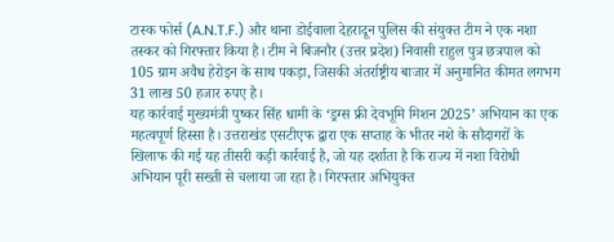टास्क फोर्स (A.N.T.F.) और थाना डोईवाला देहरादून पुलिस की संयुक्त टीम ने एक नशा तस्कर को गिरफ्तार किया है। टीम ने बिजनौर (उत्तर प्रदेश) निवासी राहुल पुत्र छत्रपाल को 105 ग्राम अवैध हेरोइन के साथ पकड़ा, जिसकी अंतर्राष्ट्रीय बाजार में अनुमानित कीमत लगभग 31 लाख 50 हजार रुपए है।
यह कार्रवाई मुख्यमंत्री पुष्कर सिंह धामी के ‘ड्रग्स फ्री देवभूमि मिशन 2025’ अभियान का एक महत्वपूर्ण हिस्सा है। उत्तराखंड एसटीएफ द्वारा एक सप्ताह के भीतर नशे के सौदागरों के खिलाफ की गई यह तीसरी कड़ी कार्रवाई है, जो यह दर्शाता है कि राज्य में नशा विरोधी अभियान पूरी सख्ती से चलाया जा रहा है। गिरफ्तार अभियुक्त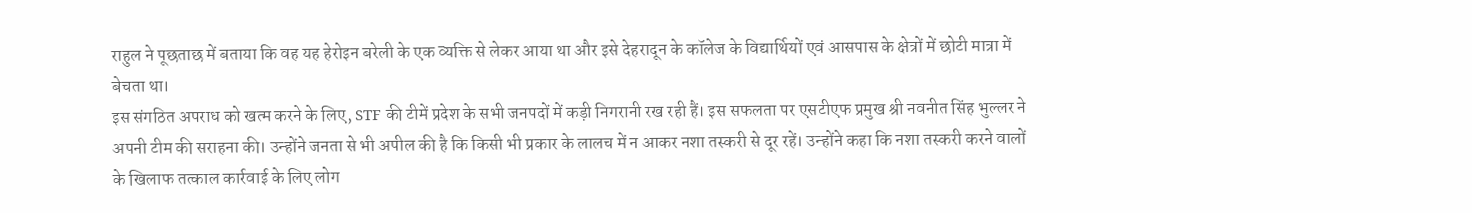राहुल ने पूछताछ में बताया कि वह यह हेरोइन बरेली के एक व्यक्ति से लेकर आया था और इसे देहरादून के कॉलेज के विद्यार्थियों एवं आसपास के क्षेत्रों में छोटी मात्रा में बेचता था।
इस संगठित अपराध को खत्म करने के लिए, STF की टीमें प्रदेश के सभी जनपदों में कड़ी निगरानी रख रही हैं। इस सफलता पर एसटीएफ प्रमुख श्री नवनीत सिंह भुल्लर ने अपनी टीम की सराहना की। उन्होंने जनता से भी अपील की है कि किसी भी प्रकार के लालच में न आकर नशा तस्करी से दूर रहें। उन्होंने कहा कि नशा तस्करी करने वालों के खिलाफ तत्काल कार्रवाई के लिए लोग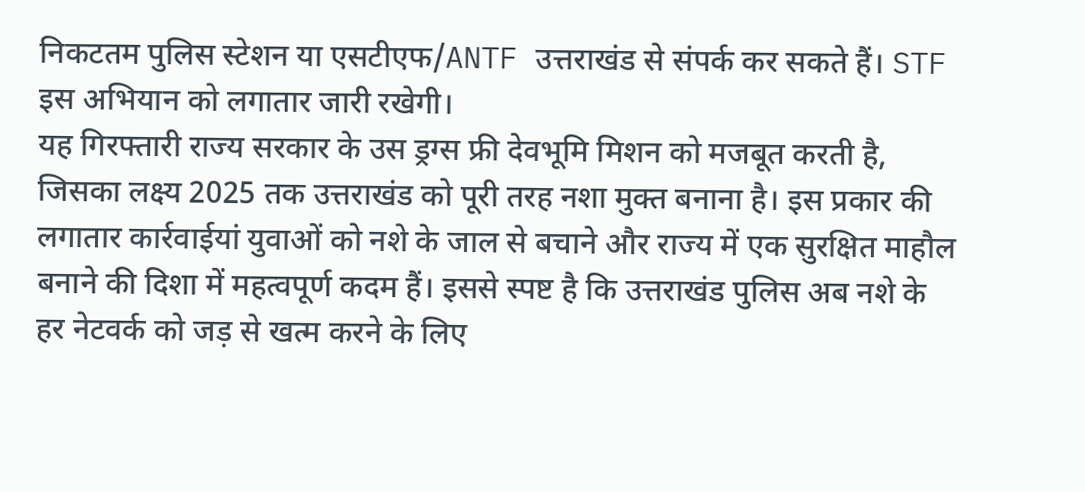निकटतम पुलिस स्टेशन या एसटीएफ/ANTF उत्तराखंड से संपर्क कर सकते हैं। STF इस अभियान को लगातार जारी रखेगी।
यह गिरफ्तारी राज्य सरकार के उस ड्रग्स फ्री देवभूमि मिशन को मजबूत करती है, जिसका लक्ष्य 2025 तक उत्तराखंड को पूरी तरह नशा मुक्त बनाना है। इस प्रकार की लगातार कार्रवाईयां युवाओं को नशे के जाल से बचाने और राज्य में एक सुरक्षित माहौल बनाने की दिशा में महत्वपूर्ण कदम हैं। इससे स्पष्ट है कि उत्तराखंड पुलिस अब नशे के हर नेटवर्क को जड़ से खत्म करने के लिए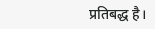प्रतिबद्ध है।